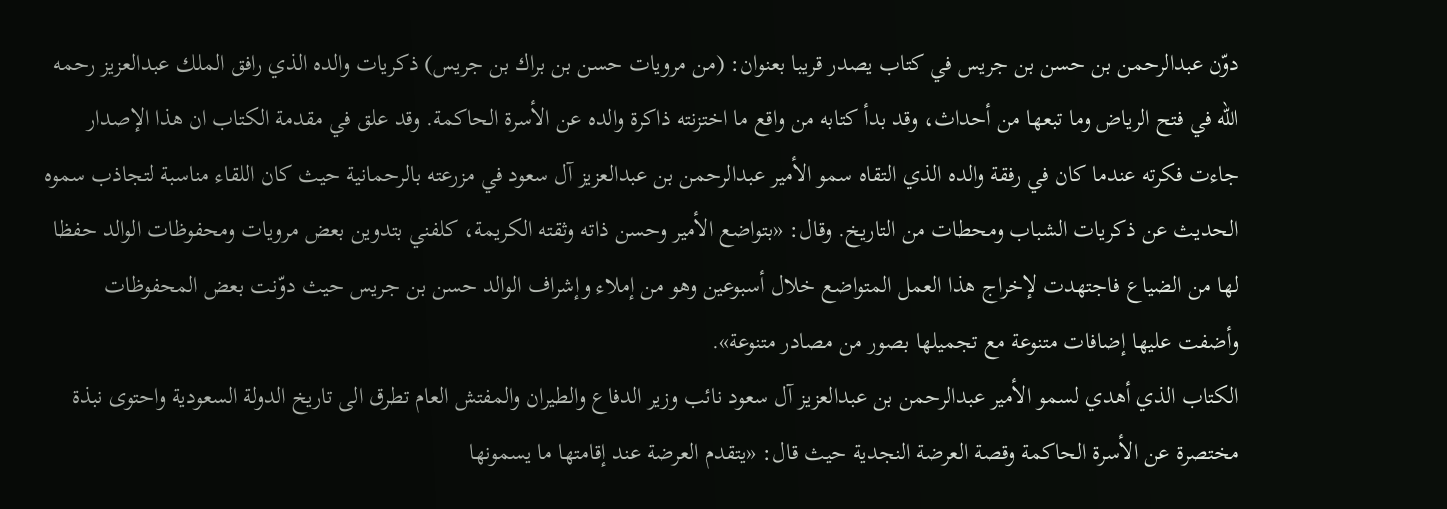دوّن عبدالرحمن بن حسن بن جريس في كتاب يصدر قريبا بعنوان: (من مرويات حسن بن براك بن جريس) ذكريات والده الذي رافق الملك عبدالعزيز رحمه الله في فتح الرياض وما تبعها من أحداث، وقد بدأ كتابه من واقع ما اختزنته ذاكرة والده عن الأسرة الحاكمة. وقد علق في مقدمة الكتاب ان هذا الإصدار جاءت فكرته عندما كان في رفقة والده الذي التقاه سمو الأمير عبدالرحمن بن عبدالعزيز آل سعود في مزرعته بالرحمانية حيث كان اللقاء مناسبة لتجاذب سموه الحديث عن ذكريات الشباب ومحطات من التاريخ. وقال: «بتواضع الأمير وحسن ذاته وثقته الكريمة، كلفني بتدوين بعض مرويات ومحفوظات الوالد حفظا لها من الضياع فاجتهدت لإخراج هذا العمل المتواضع خلال أسبوعين وهو من إملاء وإشراف الوالد حسن بن جريس حيث دوّنت بعض المحفوظات وأضفت عليها إضافات متنوعة مع تجميلها بصور من مصادر متنوعة».
الكتاب الذي أهدي لسمو الأمير عبدالرحمن بن عبدالعزيز آل سعود نائب وزير الدفاع والطيران والمفتش العام تطرق الى تاريخ الدولة السعودية واحتوى نبذة مختصرة عن الأسرة الحاكمة وقصة العرضة النجدية حيث قال: «يتقدم العرضة عند إقامتها ما يسمونها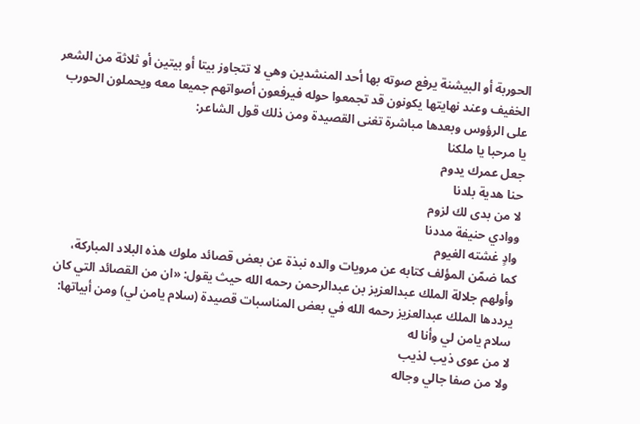الحوربة أو البيشنة يرفع صوته بها أحد المنشدين وهي لا تتجاوز بيتا أو بيتين أو ثلاثة من الشعر الخفيف وعند نهايتها يكونون قد تجمعوا حوله فيرفعون أصواتهم جميعا معه ويحملون الحورب على الرؤوس وبعدها مباشرة تغنى القصيدة ومن ذلك قول الشاعر:
يا مرحبا يا ملكنا
جعل عمرك يدوم
حنا هدية بلدنا
لا من بدى لك لزوم
ووادي حنيفة مددنا
وادٍ غشته الغيوم
كما ضمّن المؤلف كتابه عن مرويات والده نبذة عن بعض قصائد ملوك هذه البلاد المباركة، وأولهم جلالة الملك عبدالعزيز بن عبدالرحمن رحمه الله حيث يقول: «ان من القصائد التي كان يرددها الملك عبدالعزيز رحمه الله في بعض المناسبات قصيدة (سلام يامن لي) ومن أبياتها:
سلام يامن لي وأنا له
لا من عوى ذيب لذيب
ولا من صفا جالي وجاله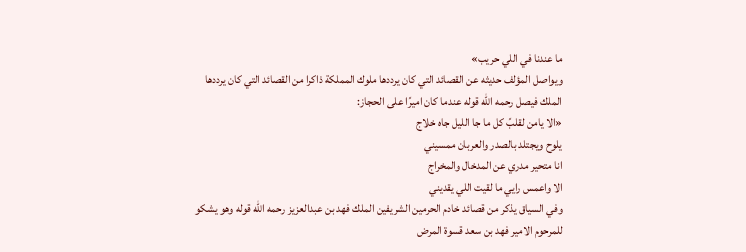ما عندنا في اللي حريب»
ويواصل المؤلف حديثه عن القصائد التي كان يرددها ملوك المملكة ذاكرا من القصائد التي كان يرددها الملك فيصل رحمه الله قوله عندما كان اميرًا على الحجاز:
«الا يامن لقلبً كل ما جا الليل جاه خلاج
يلوح ويجتلد بالصدر والعربان ممسيني
انا متحير مدري عن المدخال والمخراج
الا واعمس رايي ما لقيت اللي يقديني
وفي السياق يذكر من قصائد خادم الحرمين الشريفين الملك فهد بن عبدالعزيز رحمه الله قوله وهو يشكو للمرحوم الامير فهد بن سعد قسوة المرض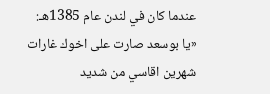عندما كان في لندن عام 1385هـ:
«يا بوسعد صارت على اخوك غارات
شهرين اقاسي من شديد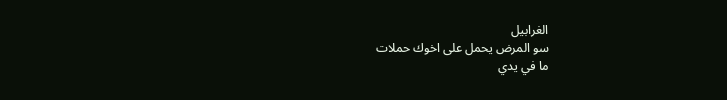الغرابيل
سو المرض يحمل على اخوك حملات
ما في يدي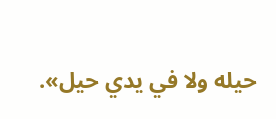حيله ولا في يدي حيل».